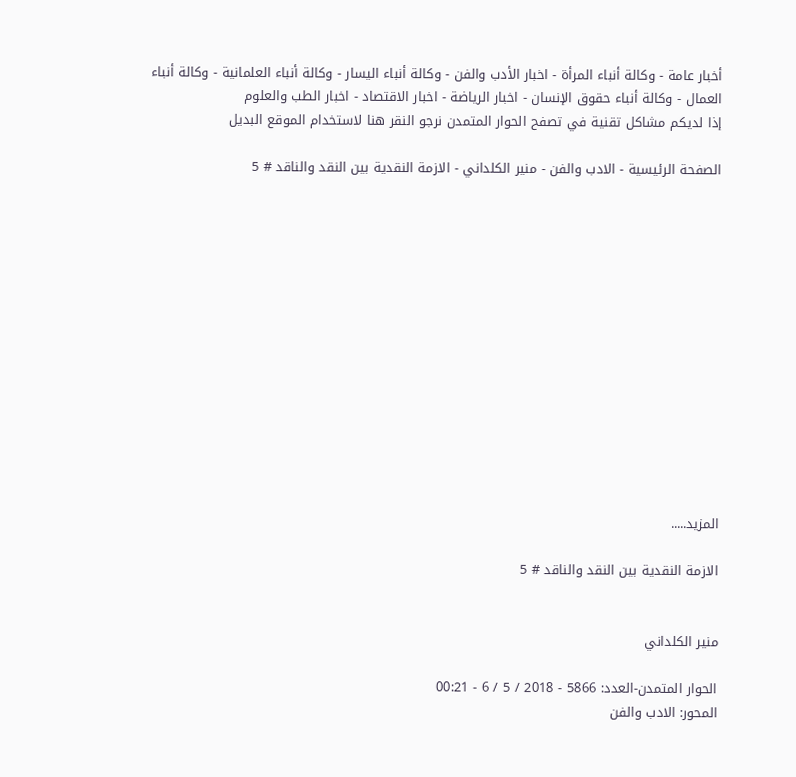أخبار عامة - وكالة أنباء المرأة - اخبار الأدب والفن - وكالة أنباء اليسار - وكالة أنباء العلمانية - وكالة أنباء العمال - وكالة أنباء حقوق الإنسان - اخبار الرياضة - اخبار الاقتصاد - اخبار الطب والعلوم
إذا لديكم مشاكل تقنية في تصفح الحوار المتمدن نرجو النقر هنا لاستخدام الموقع البديل

الصفحة الرئيسية - الادب والفن - منير الكلداني - الازمة النقدية بين النقد والناقد # 5














المزيد.....

الازمة النقدية بين النقد والناقد # 5


منير الكلداني

الحوار المتمدن-العدد: 5866 - 2018 / 5 / 6 - 00:21
المحور: الادب والفن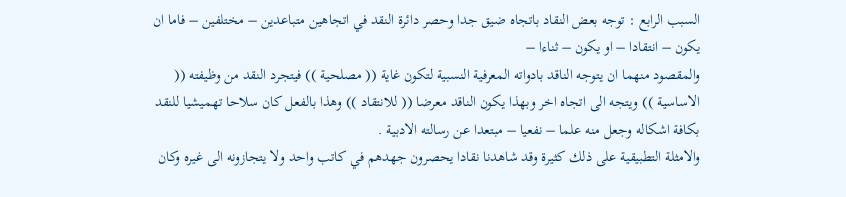السبب الرابع : توجه بعض النقاد باتجاه ضيق جدا وحصر دائرة النقد في اتجاهين متباعدين – مختلفين – فاما ان يكون – انتقادا – او يكون – ثناءا –
والمقصود منهما ان يتوجه الناقد بادواته المعرفية النسبية لتكون غاية (( مصلحية )) فيتجرد النقد من وظيفته (( الاساسية )) ويتجه الى اتجاه اخر وبهذا يكون الناقد معرضا (( للانتقاد )) وهذا بالفعل كان سلاحا تهميشيا للنقد بكافة اشكاله وجعل منه علما – نفعيا – مبتعدا عن رسالته الادبية .
والامثلة التطبيقية على ذلك كثيرة وقد شاهدنا نقادا يحصرون جهدهم في كاتب واحد ولا يتجازونه الى غيره وكان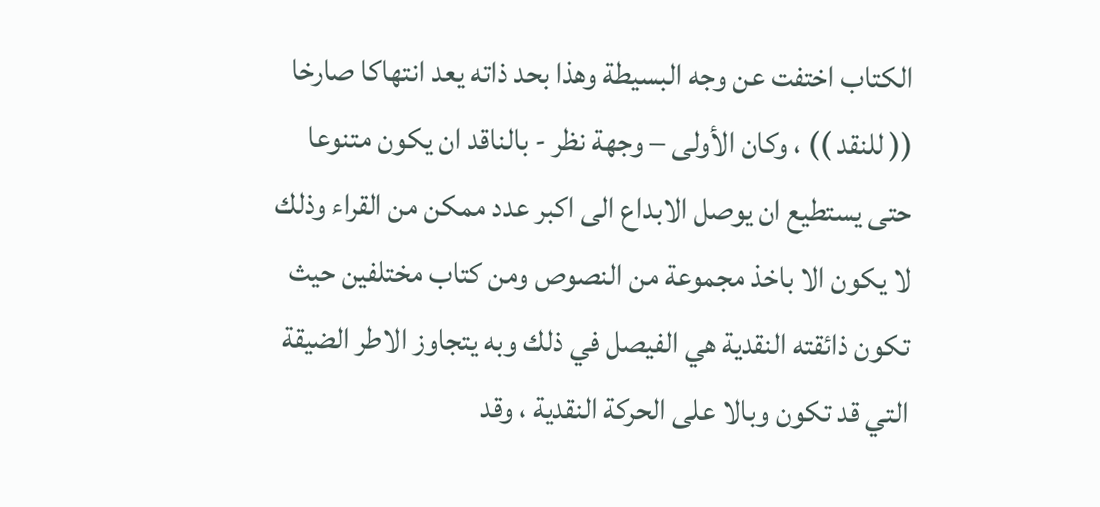الكتاب اختفت عن وجه البسيطة وهذا بحد ذاته يعد انتهاكا صارخا (( للنقد )) ، وكان الأولى – وجهة نظر - بالناقد ان يكون متنوعا حتى يستطيع ان يوصل الابداع الى اكبر عدد ممكن من القراء وذلك لا يكون الا باخذ مجموعة من النصوص ومن كتاب مختلفين حيث تكون ذائقته النقدية هي الفيصل في ذلك وبه يتجاوز الاطر الضيقة التي قد تكون وبالا على الحركة النقدية ، وقد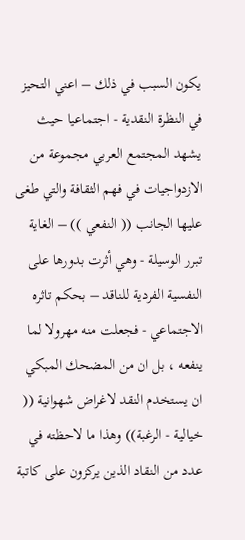يكون السبب في ذلك – اعني التحيز في النظرة النقدية - اجتماعيا حيث يشهد المجتمع العربي مجموعة من الازدواجيات في فهم الثقافة والتي طغى عليها الجانب (( النفعي )) – الغاية تبرر الوسيلة - وهي أثرت بدورها على النفسية الفردية للناقد – بحكم تاثره الاجتماعي - فجعلت منه مهرولا لما ينفعه ، بل ان من المضحك المبكي ان يستخدم النقد لاغراض شهوانية (( خيالية - الرغبة)) وهذا ما لاحظته في عدد من النقاد الذين يركزون على كاتبة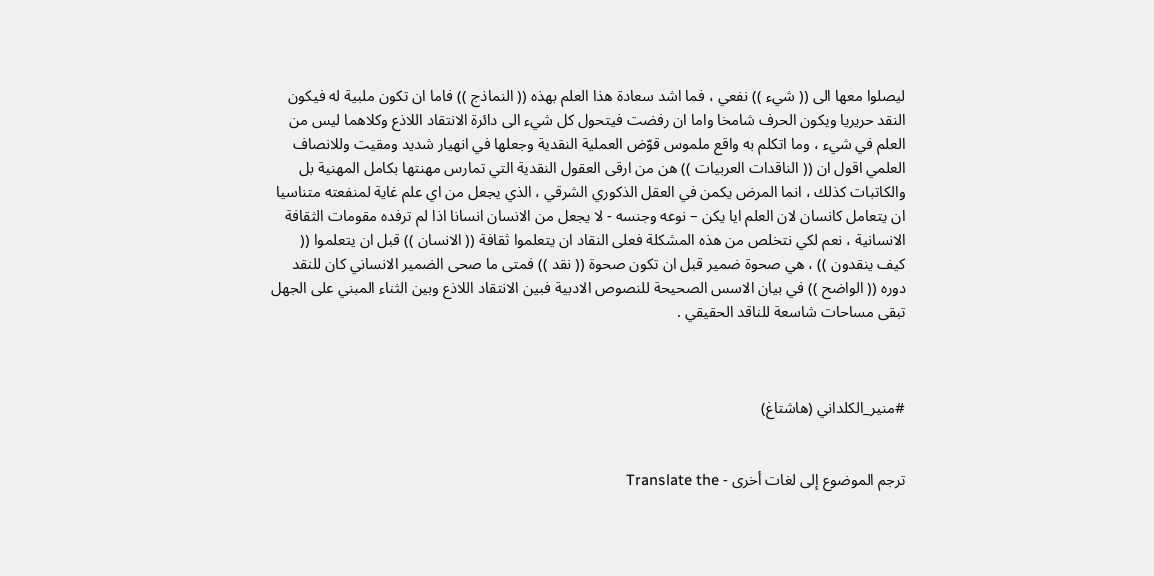ليصلوا معها الى (( شيء )) نفعي ، فما اشد سعادة هذا العلم بهذه (( النماذج )) فاما ان تكون ملبية له فيكون النقد حريريا ويكون الحرف شامخا واما ان رفضت فيتحول كل شيء الى دائرة الانتقاد اللاذع وكلاهما ليس من العلم في شيء ، وما اتكلم به واقع ملموس قوّض العملية النقدية وجعلها في انهيار شديد ومقيت وللانصاف العلمي اقول ان (( الناقدات العربيات )) هن من ارقى العقول النقدية التي تمارس مهنتها بكامل المهنية بل والكاتبات كذلك ، انما المرض يكمن في العقل الذكوري الشرقي ، الذي يجعل من اي علم غاية لمنفعته متناسيا ان يتعامل كانسان لان العلم ايا يكن – نوعه وجنسه - لا يجعل من الانسان انسانا اذا لم ترفده مقومات الثقافة الانسانية ، نعم لكي نتخلص من هذه المشكلة فعلى النقاد ان يتعلموا ثقافة (( الانسان )) قبل ان يتعلموا (( كيف ينقدون )) ، هي صحوة ضمير قبل ان تكون صحوة (( نقد )) فمتى ما صحى الضمير الانساني كان للنقد دوره (( الواضح )) في بيان الاسس الصحيحة للنصوص الادبية فبين الانتقاد اللاذع وبين الثناء المبني على الجهل تبقى مساحات شاسعة للناقد الحقيقي .



#منير_الكلداني (هاشتاغ)


ترجم الموضوع إلى لغات أخرى - Translate the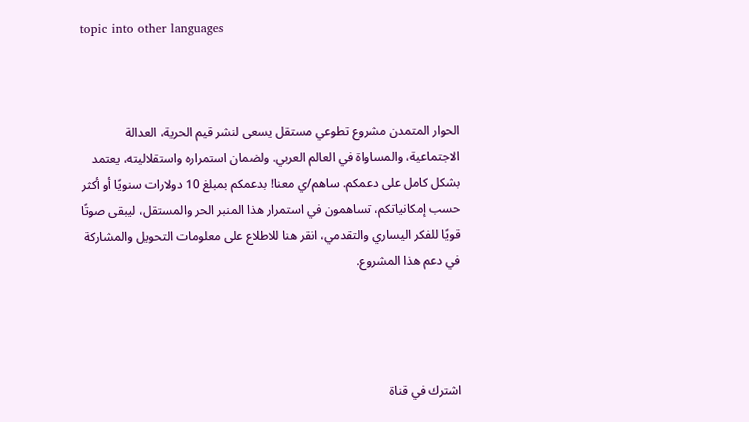topic into other languages



الحوار المتمدن مشروع تطوعي مستقل يسعى لنشر قيم الحرية، العدالة الاجتماعية، والمساواة في العالم العربي. ولضمان استمراره واستقلاليته، يعتمد بشكل كامل على دعمكم. ساهم/ي معنا! بدعمكم بمبلغ 10 دولارات سنويًا أو أكثر حسب إمكانياتكم، تساهمون في استمرار هذا المنبر الحر والمستقل، ليبقى صوتًا قويًا للفكر اليساري والتقدمي، انقر هنا للاطلاع على معلومات التحويل والمشاركة في دعم هذا المشروع.




اشترك في قناة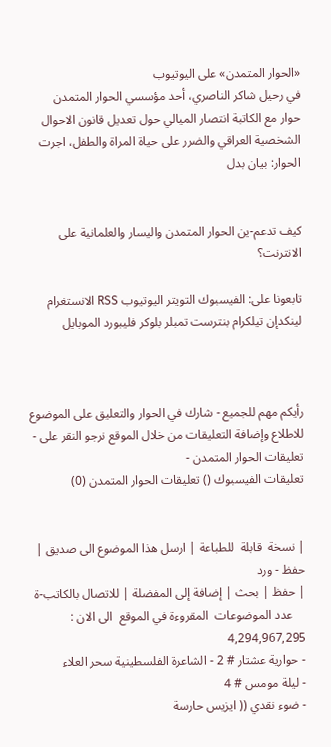«الحوار المتمدن» على اليوتيوب
في رحيل شاكر الناصري، أحد مؤسسي الحوار المتمدن
حوار مع الكاتبة انتصار الميالي حول تعديل قانون الاحوال الشخصية العراقي والضرر على حياة المراة والطفل، اجرت الحوار: بيان بدل


كيف تدعم-ين الحوار المتمدن واليسار والعلمانية على الانترنت؟

تابعونا على: الفيسبوك التويتر اليوتيوب RSS الانستغرام لينكدإن تيلكرام بنترست تمبلر بلوكر فليبورد الموبايل



رأيكم مهم للجميع - شارك في الحوار والتعليق على الموضوع
للاطلاع وإضافة التعليقات من خلال الموقع نرجو النقر على - تعليقات الحوار المتمدن -
تعليقات الفيسبوك () تعليقات الحوار المتمدن (0)


| نسخة  قابلة  للطباعة | ارسل هذا الموضوع الى صديق | حفظ - ورد
| حفظ | بحث | إضافة إلى المفضلة | للاتصال بالكاتب-ة
    عدد الموضوعات  المقروءة في الموقع  الى الان : 4,294,967,295
- حوارية عشتار # 2 - الشاعرة الفلسطينية سحر العلاء
- ليلة مومس # 4
- ضوء نقدي (( ايزيس حارسة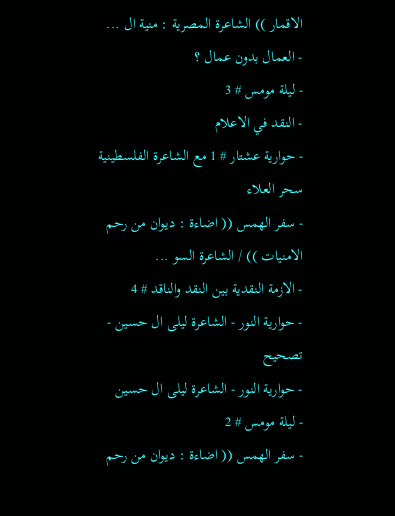الاقمار )) الشاعرة المصرية : منية ال ...
- العمال بدون عمال ؟
- ليلة مومس # 3
- النقد في الاعلام
- حوارية عشتار # 1 مع الشاعرة الفلسطينية سحر العلاء
- سفر الهمس (( اضاءة : ديوان من رحم الامنيات )) / الشاعرة السو ...
- الازمة النقدية بين النقد والناقد # 4
- حوارية النور - الشاعرة ليلى ال حسين - تصحيح
- حوارية النور - الشاعرة ليلى ال حسين
- ليلة مومس # 2
- سفر الهمس (( اضاءة : ديوان من رحم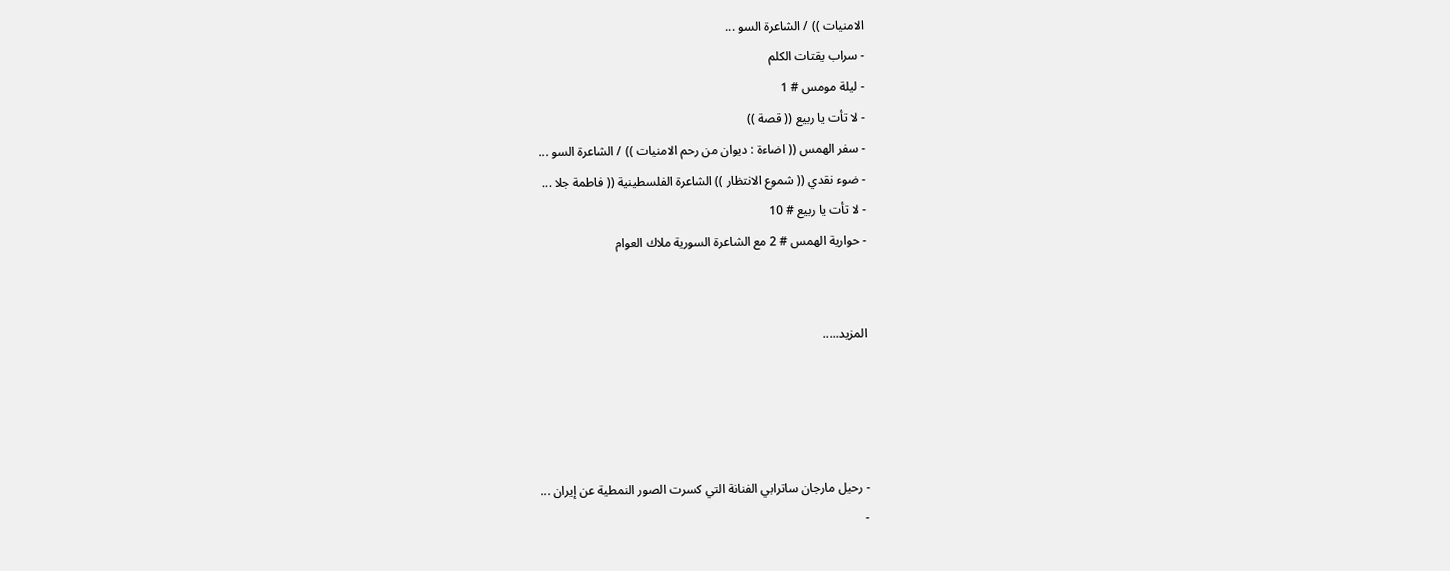الامنيات )) / الشاعرة السو ...
- سراب يقتات الكلم
- ليلة مومس # 1
- لا تأت يا ربيع (( قصة ))
- سفر الهمس (( اضاءة : ديوان من رحم الامنيات )) / الشاعرة السو ...
- ضوء نقدي (( شموع الانتظار )) الشاعرة الفلسطينية (( فاطمة جلا ...
- لا تأت يا ربيع # 10
- حوارية الهمس # 2 مع الشاعرة السورية ملاك العوام


المزيد.....




- رحيل مارجان ساترابي الفنانة التي كسرت الصور النمطية عن إيران ...
-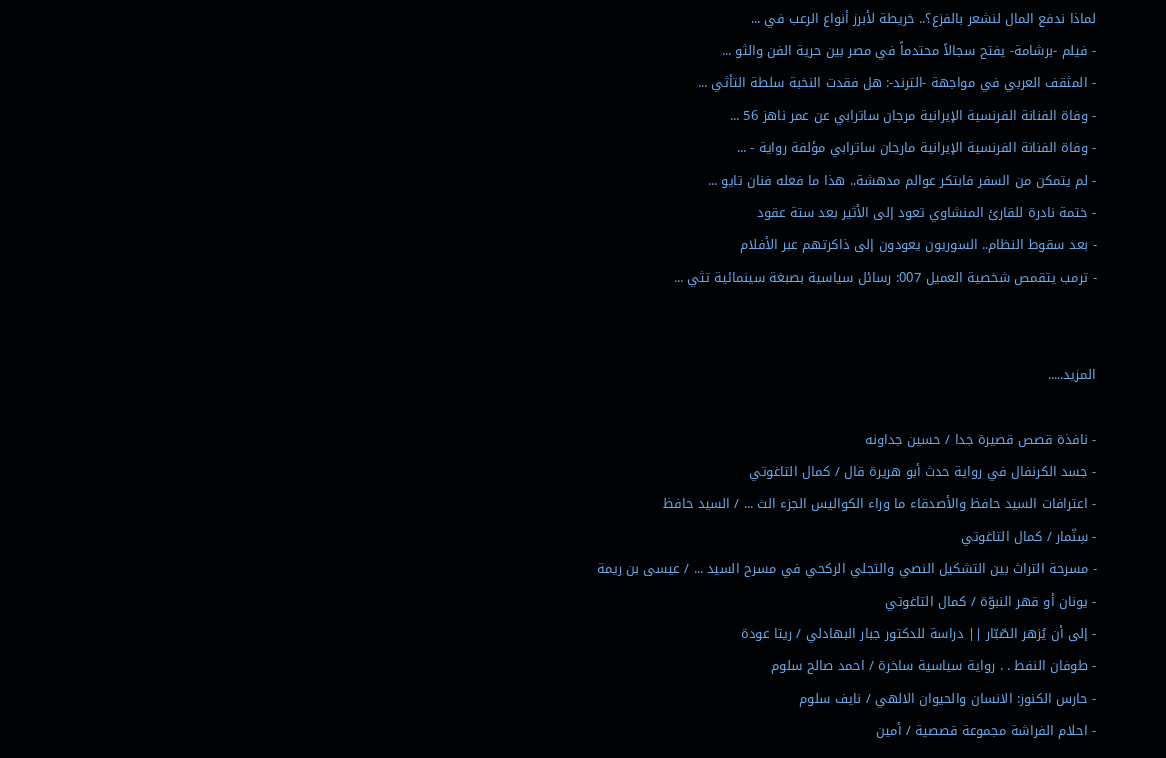لماذا ندفع المال لنشعر بالفزع؟.. خريطة لأبرز أنواع الرعب في ...
- فيلم -برشامة- يفتح سجالاً محتدماً في مصر بين حرية الفن والثو ...
- المثقف العربي في مواجهة -الترند-: هل فقدت النخبة سلطة التأثي ...
- وفاة الفنانة الفرنسية الإيرانية مرجان ساترابي عن عمر ناهز 56 ...
- وفاة الفنانة الفرنسية الإيرانية مارجان ساترابي مؤلفة رواية - ...
- لم يتمكن من السفر فابتكر عوالم مدهشة.. هذا ما فعله فنان تايو ...
- ختمة نادرة للقارئ المنشاوي تعود إلى الأثير بعد ستة عقود
- بعد سقوط النظام.. السوريون يعودون إلى ذاكرتهم عبر الأفلام
- ترمب يتقمص شخصية العميل 007: رسائل سياسية بصبغة سينمائية تثي ...


المزيد.....

- نافذة قصص قصيرة جدا / حسين جداونه
- جسد الكرنفال في رواية حدث أبو هريرة قال / كمال التاغوتي
- اعترافات السيد حافظ والأصدقاء ما وراء الكواليس الجزء الث ... / السيد حافظ
- سِنّمار / كمال التاغوتي
- مسرحة التراث بين التشكيل النصي والتجلي الركحي في مسرح السيد ... / عيسى بن ريمة
- يونان أو قهر النبوّة / كمال التاغوتي
- إلى أن يُزهر الصّبّار || دراسة للدكتور جبار البهادلي / ريتا عودة
- طوفان النفط . . رواية سياسية ساخرة / احمد صالح سلوم
- حارس الكنوز: الانسان والحيوان الالهي / نايف سلوم
- احلام الفراشة مجموعة قصصية / أمين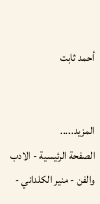أحمد ثابت


المزيد.....
الصفحة الرئيسية - الادب والفن - منير الكلداني -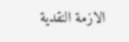الازمة النقدية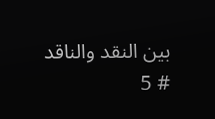بين النقد والناقد # 5